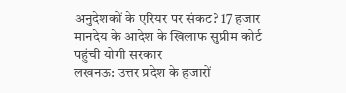अनुदेशकों के एरियर पर संकट? 17 हजार मानदेय के आदेश के खिलाफ सुप्रीम कोर्ट पहुंची योगी सरकार
लखनऊ: उत्तर प्रदेश के हजारों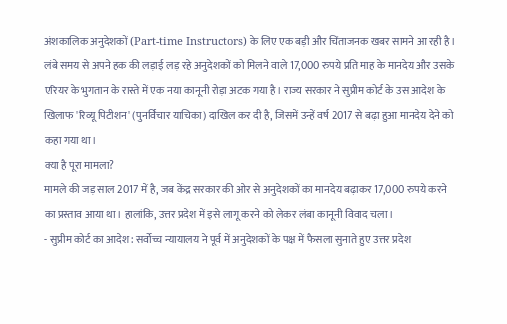अंशकालिक अनुदेशकों (Part-time Instructors) के लिए एक बड़ी और चिंताजनक खबर सामने आ रही है। लंबे समय से अपने हक की लड़ाई लड़ रहे अनुदेशकों को मिलने वाले 17,000 रुपये प्रति माह के मानदेय और उसके एरियर के भुगतान के रास्ते में एक नया कानूनी रोड़ा अटक गया है। राज्य सरकार ने सुप्रीम कोर्ट के उस आदेश के खिलाफ 'रिव्यू पिटीशन' (पुनर्विचार याचिका) दाखिल कर दी है, जिसमें उन्हें वर्ष 2017 से बढ़ा हुआ मानदेय देने को कहा गया था।
क्या है पूरा मामला?
मामले की जड़ साल 2017 में है, जब केंद्र सरकार की ओर से अनुदेशकों का मानदेय बढ़ाकर 17,000 रुपये करने का प्रस्ताव आया था। हालांकि, उत्तर प्रदेश में इसे लागू करने को लेकर लंबा कानूनी विवाद चला।
- सुप्रीम कोर्ट का आदेश: सर्वोच्च न्यायालय ने पूर्व में अनुदेशकों के पक्ष में फैसला सुनाते हुए उत्तर प्रदेश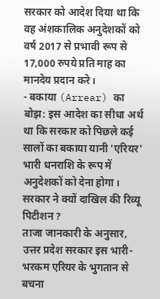सरकार को आदेश दिया था कि वह अंशकालिक अनुदेशकों को वर्ष 2017 से प्रभावी रूप से 17,000 रुपये प्रति माह का मानदेय प्रदान करे।
- बकाया (Arrear) का बोझ: इस आदेश का सीधा अर्थ था कि सरकार को पिछले कई सालों का बकाया यानी 'एरियर' भारी धनराशि के रूप में अनुदेशकों को देना होगा।
सरकार ने क्यों दाखिल की रिव्यू पिटीशन?
ताजा जानकारी के अनुसार, उत्तर प्रदेश सरकार इस भारी-भरकम एरियर के भुगतान से बचना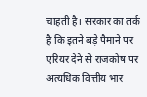चाहती है। सरकार का तर्क है कि इतने बड़े पैमाने पर एरियर देने से राजकोष पर अत्यधिक वित्तीय भार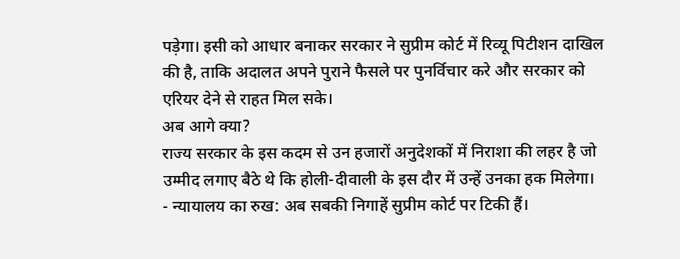पड़ेगा। इसी को आधार बनाकर सरकार ने सुप्रीम कोर्ट में रिव्यू पिटीशन दाखिल की है, ताकि अदालत अपने पुराने फैसले पर पुनर्विचार करे और सरकार को एरियर देने से राहत मिल सके।
अब आगे क्या?
राज्य सरकार के इस कदम से उन हजारों अनुदेशकों में निराशा की लहर है जो उम्मीद लगाए बैठे थे कि होली-दीवाली के इस दौर में उन्हें उनका हक मिलेगा।
- न्यायालय का रुख: अब सबकी निगाहें सुप्रीम कोर्ट पर टिकी हैं।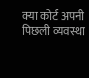क्या कोर्ट अपनी पिछली व्यवस्था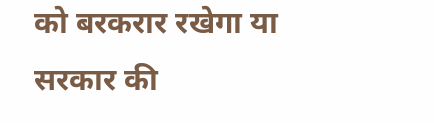को बरकरार रखेगा या सरकार की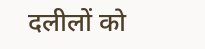दलीलों को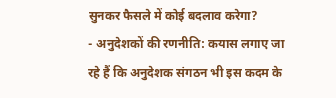सुनकर फैसले में कोई बदलाव करेगा?
- अनुदेशकों की रणनीति: कयास लगाए जा रहे हैं कि अनुदेशक संगठन भी इस कदम के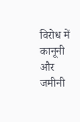विरोध में कानूनी और जमीनी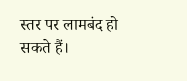स्तर पर लामबंद हो सकते हैं।